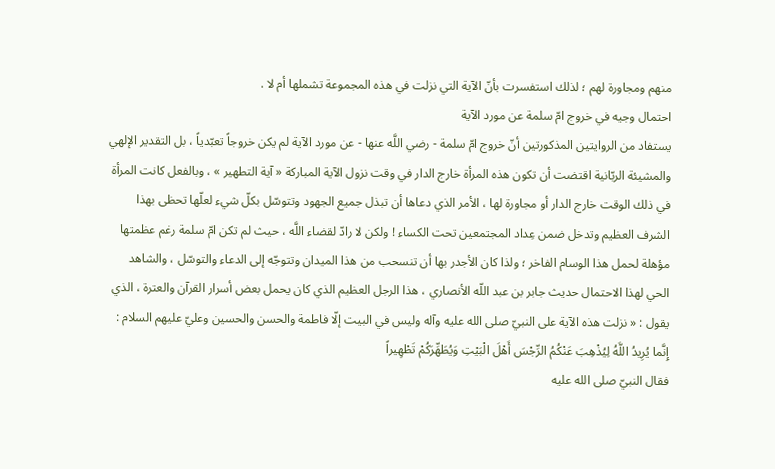منهم ومجاورة لهم ؛ لذلك استفسرت بأنّ الآية التي نزلت في هذه المجموعة تشملها أم لا .
احتمال وجيه في خروج امّ سلمة عن مورد الآية
يستفاد من الروايتين المذكورتين أنّ خروج امّ سلمة - رضي اللَّه عنها - عن مورد الآية لم يكن خروجاً تعبّدياً ، بل التقدير الإلهي والمشيئة الربّانية اقتضت أن تكون هذه المرأة خارج الدار في وقت نزول الآية المباركة « آية التطهير » ، وبالفعل كانت المرأة في ذلك الوقت خارج الدار أو مجاورة لها ، الأمر الذي دعاها أن تبذل جميع الجهود وتتوسّل بكلّ شيء لعلّها تحظى بهذا الشرف العظيم وتدخل ضمن عِداد المجتمعين تحت الكساء ! ولكن لا رادّ لقضاء اللَّه ، حيث لم تكن امّ سلمة رغم عظمتها مؤهلة لحمل هذا الوسام الفاخر ؛ ولذا كان الأجدر بها أن تنسحب من هذا الميدان وتتوجّه إلى الدعاء والتوسّل ، والشاهد الحي لهذا الاحتمال حديث جابر بن عبد اللّه الأنصاري ، هذا الرجل العظيم الذي كان يحمل بعض أسرار القرآن والعترة ، الذي يقول : « نزلت هذه الآية على النبيّ صلى الله عليه وآله وليس في البيت إلّا فاطمة والحسن والحسين وعليّ عليهم السلام :
إِنَّما يُرِيدُ اللَّهُ لِيُذْهِبَ عَنْكُمُ الرِّجْسَ أَهْلَ الْبَيْتِ وَيُطَهِّرَكُمْ تَطْهِيراً
فقال النبيّ صلى الله عليه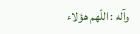وآله : اللّهم هؤلاء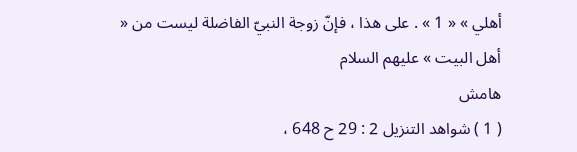أهلي » « 1 » . على هذا ، فإنّ زوجة النبيّ الفاضلة ليست من « أهل البيت » عليهم السلام
هامش
( 1 ) شواهد التنزيل 2 : 29 ح 648 ،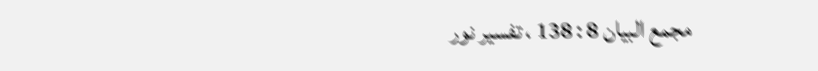مجمع البيان 8 : 138 ، تفسير نور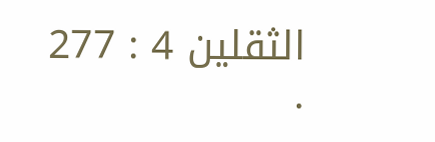الثقلين 4 : 277 .